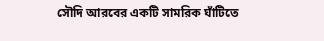সৌদি আরবের একটি সামরিক ঘাঁটিতে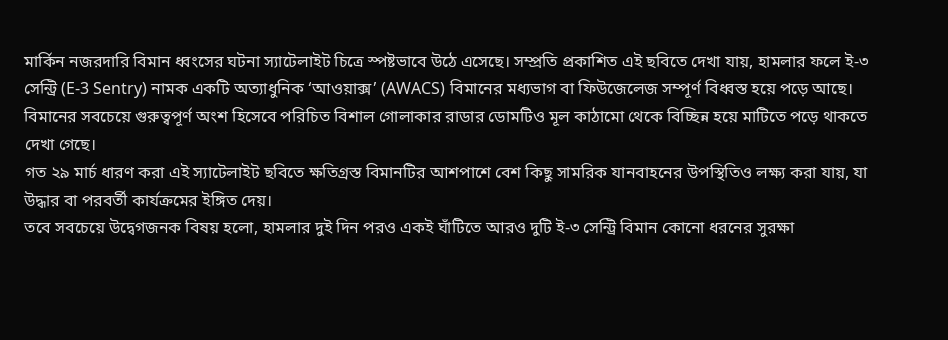মার্কিন নজরদারি বিমান ধ্বংসের ঘটনা স্যাটেলাইট চিত্রে স্পষ্টভাবে উঠে এসেছে। সম্প্রতি প্রকাশিত এই ছবিতে দেখা যায়, হামলার ফলে ই-৩ সেন্ট্রি (E-3 Sentry) নামক একটি অত্যাধুনিক ‘আওয়াক্স’ (AWACS) বিমানের মধ্যভাগ বা ফিউজেলেজ সম্পূর্ণ বিধ্বস্ত হয়ে পড়ে আছে। বিমানের সবচেয়ে গুরুত্বপূর্ণ অংশ হিসেবে পরিচিত বিশাল গোলাকার রাডার ডোমটিও মূল কাঠামো থেকে বিচ্ছিন্ন হয়ে মাটিতে পড়ে থাকতে দেখা গেছে।
গত ২৯ মার্চ ধারণ করা এই স্যাটেলাইট ছবিতে ক্ষতিগ্রস্ত বিমানটির আশপাশে বেশ কিছু সামরিক যানবাহনের উপস্থিতিও লক্ষ্য করা যায়, যা উদ্ধার বা পরবর্তী কার্যক্রমের ইঙ্গিত দেয়।
তবে সবচেয়ে উদ্বেগজনক বিষয় হলো, হামলার দুই দিন পরও একই ঘাঁটিতে আরও দুটি ই-৩ সেন্ট্রি বিমান কোনো ধরনের সুরক্ষা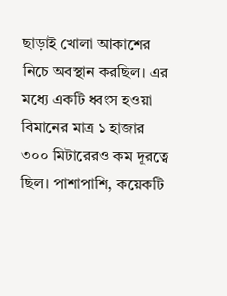ছাড়াই খোলা আকাশের নিচে অবস্থান করছিল। এর মধ্যে একটি ধ্বংস হওয়া বিমানের মাত্র ১ হাজার ৩০০ মিটারেরও কম দূরত্বে ছিল। পাশাপাশি, কয়েকটি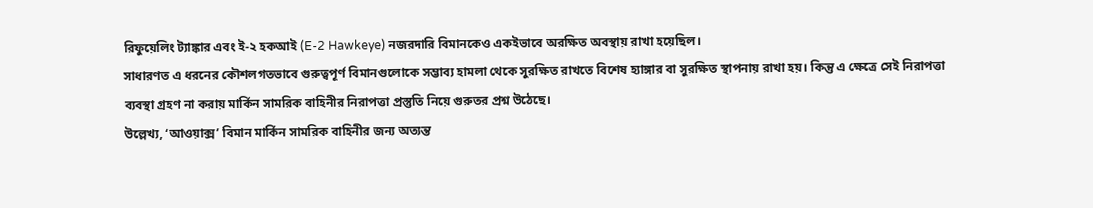রিফুয়েলিং ট্যাঙ্কার এবং ই-২ হকআই (E-2 Hawkeye) নজরদারি বিমানকেও একইভাবে অরক্ষিত অবস্থায় রাখা হয়েছিল।
সাধারণত এ ধরনের কৌশলগতভাবে গুরুত্বপূর্ণ বিমানগুলোকে সম্ভাব্য হামলা থেকে সুরক্ষিত রাখতে বিশেষ হ্যাঙ্গার বা সুরক্ষিত স্থাপনায় রাখা হয়। কিন্তু এ ক্ষেত্রে সেই নিরাপত্তা ব্যবস্থা গ্রহণ না করায় মার্কিন সামরিক বাহিনীর নিরাপত্তা প্রস্তুতি নিয়ে গুরুতর প্রশ্ন উঠেছে।
উল্লেখ্য, ‘আওয়াক্স’ বিমান মার্কিন সামরিক বাহিনীর জন্য অত্যন্ত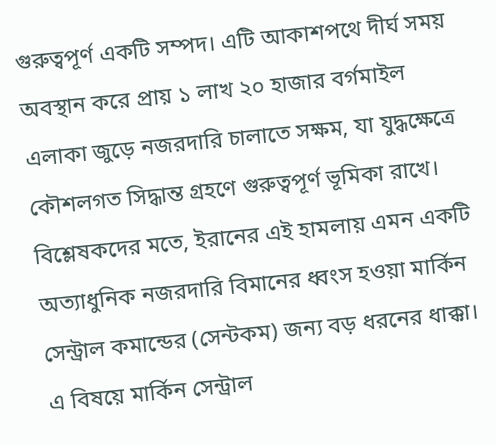গুরুত্বপূর্ণ একটি সম্পদ। এটি আকাশপথে দীর্ঘ সময় অবস্থান করে প্রায় ১ লাখ ২০ হাজার বর্গমাইল এলাকা জুড়ে নজরদারি চালাতে সক্ষম, যা যুদ্ধক্ষেত্রে কৌশলগত সিদ্ধান্ত গ্রহণে গুরুত্বপূর্ণ ভূমিকা রাখে।
বিশ্লেষকদের মতে, ইরানের এই হামলায় এমন একটি অত্যাধুনিক নজরদারি বিমানের ধ্বংস হওয়া মার্কিন সেন্ট্রাল কমান্ডের (সেন্টকম) জন্য বড় ধরনের ধাক্কা।
এ বিষয়ে মার্কিন সেন্ট্রাল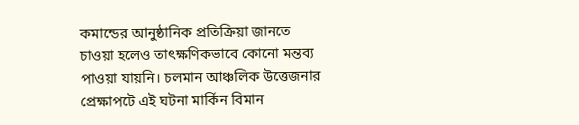কমান্ডের আনুষ্ঠানিক প্রতিক্রিয়া জানতে চাওয়া হলেও তাৎক্ষণিকভাবে কোনো মন্তব্য পাওয়া যায়নি। চলমান আঞ্চলিক উত্তেজনার প্রেক্ষাপটে এই ঘটনা মার্কিন বিমান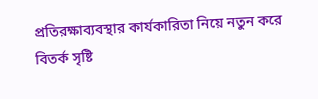প্রতিরক্ষাব্যবস্থার কার্যকারিতা নিয়ে নতুন করে বিতর্ক সৃষ্টি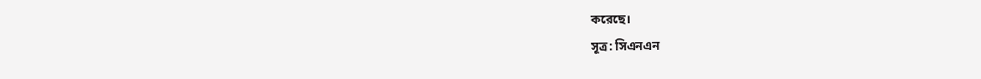করেছে।
সূত্র: সিএনএন